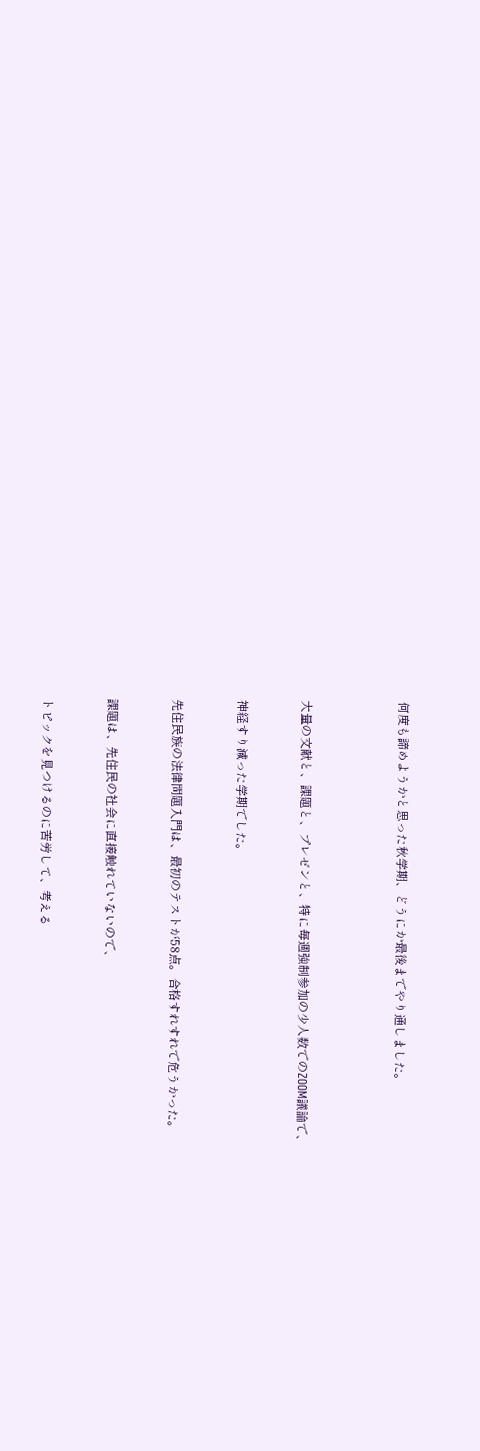何度も諦めようかと思った秋学期、どうにか最後までやり通しました。





大量の文献と、課題と、プレゼンと、特に毎週強制参加の少人数でのZOOM議論で、



神経すり減った学期でした。



先住民族の法律問題入門は、最初のテストが58点。合格すれすれで危うかった。



課題は、先住民の社会に直接触れていないので、



トピックを見つけるのに苦労して、考える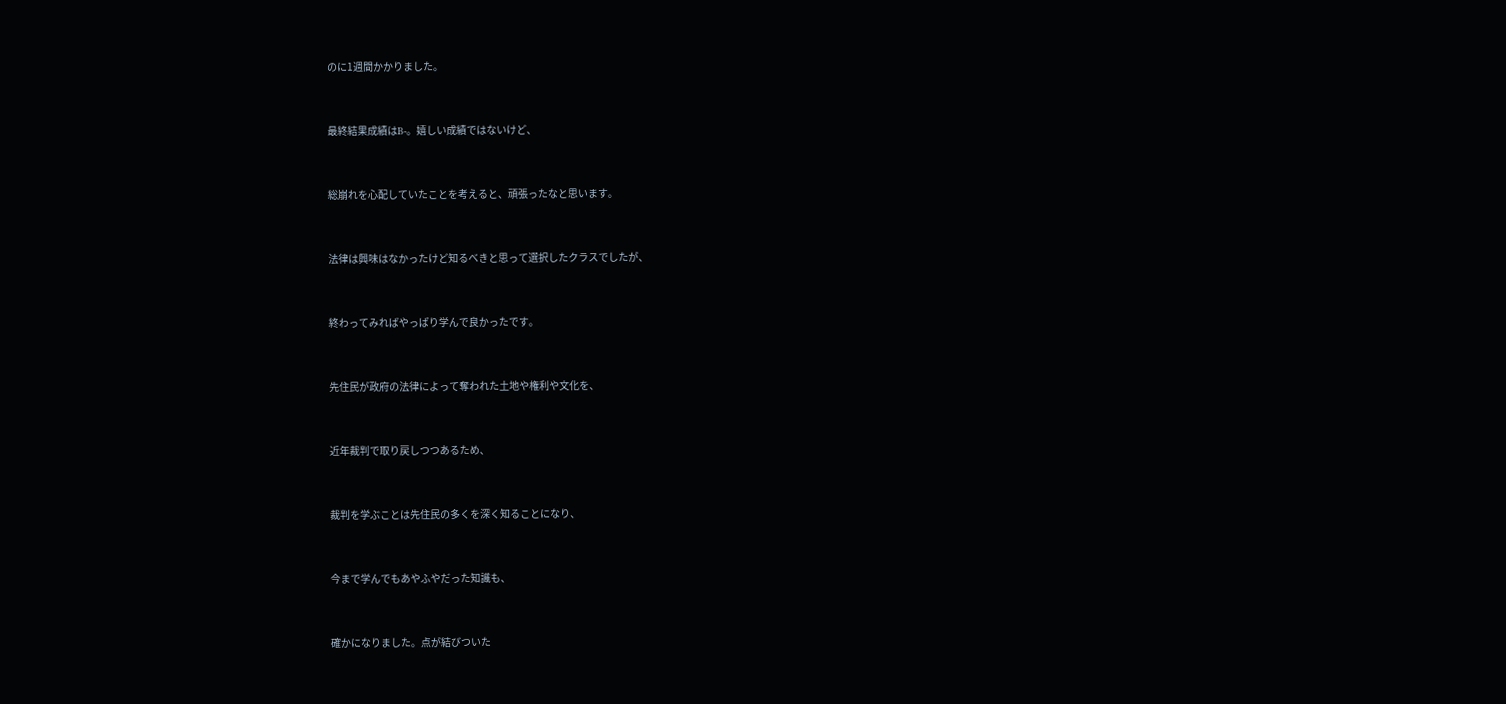のに1週間かかりました。



最終結果成績はB-。嬉しい成績ではないけど、



総崩れを心配していたことを考えると、頑張ったなと思います。



法律は興味はなかったけど知るべきと思って選択したクラスでしたが、



終わってみればやっぱり学んで良かったです。



先住民が政府の法律によって奪われた土地や権利や文化を、



近年裁判で取り戻しつつあるため、



裁判を学ぶことは先住民の多くを深く知ることになり、



今まで学んでもあやふやだった知識も、



確かになりました。点が結びついた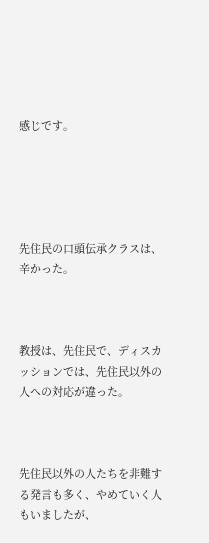感じです。





先住民の口頭伝承クラスは、辛かった。



教授は、先住民で、ディスカッションでは、先住民以外の人への対応が違った。



先住民以外の人たちを非難する発言も多く、やめていく人もいましたが、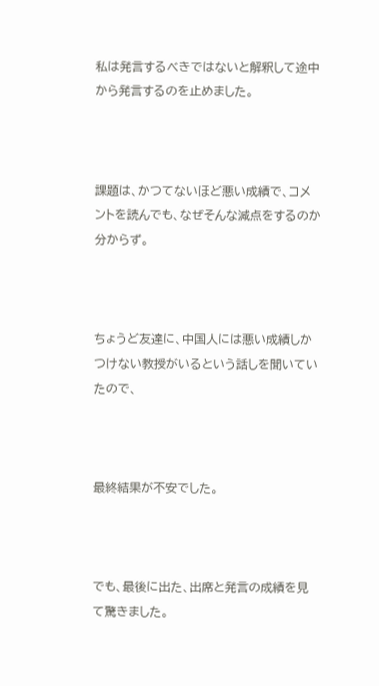私は発言するべきではないと解釈して途中から発言するのを止めました。



課題は、かつてないほど悪い成績で、コメントを読んでも、なぜそんな減点をするのか分からず。



ちょうど友達に、中国人には悪い成績しかつけない教授がいるという話しを聞いていたので、



最終結果が不安でした。



でも、最後に出た、出席と発言の成績を見て驚きました。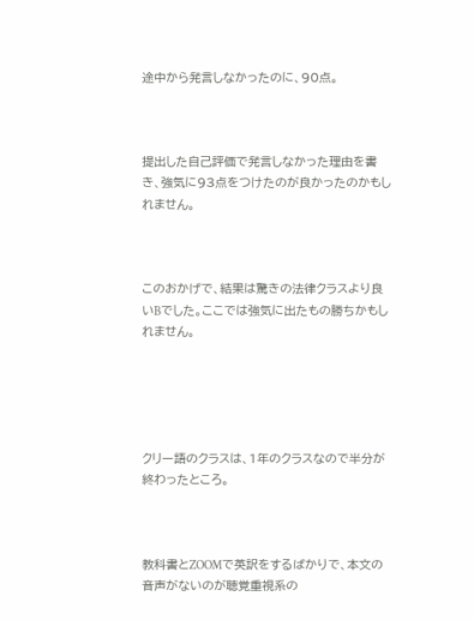途中から発言しなかったのに、90点。



提出した自己評価で発言しなかった理由を書き、強気に93点をつけたのが良かったのかもしれません。



このおかげで、結果は驚きの法律クラスより良いBでした。ここでは強気に出たもの勝ちかもしれません。





クリー語のクラスは、1年のクラスなので半分が終わったところ。



教科書とZOOMで英訳をするばかりで、本文の音声がないのが聴覚重視系の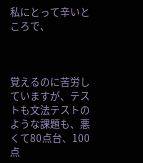私にとって辛いところで、



覚えるのに苦労していますが、テストも文法テストのような課題も、悪くて80点台、100点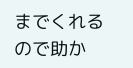までくれるので助か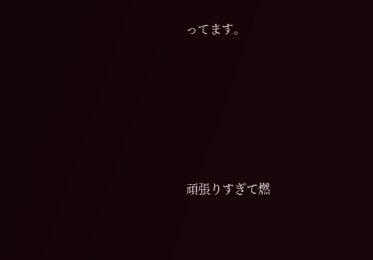ってます。





頑張りすぎて燃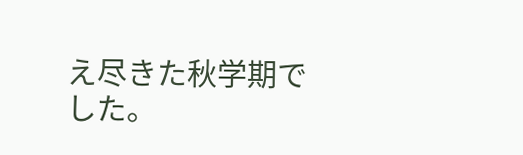え尽きた秋学期でした。